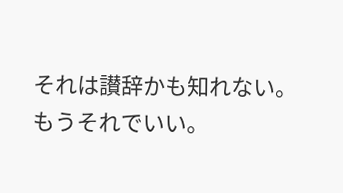それは讃辞かも知れない。もうそれでいい。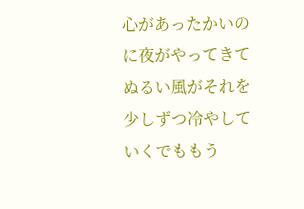心があったかいのに夜がやってきてぬるい風がそれを少しずつ冷やしていくでももう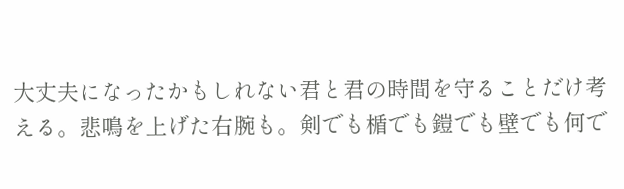大丈夫になったかもしれない君と君の時間を守ることだけ考える。悲鳴を上げた右腕も。剣でも楯でも鎧でも壁でも何で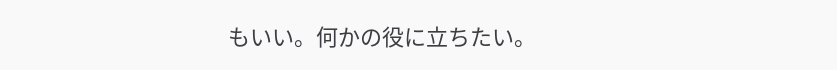もいい。何かの役に立ちたい。